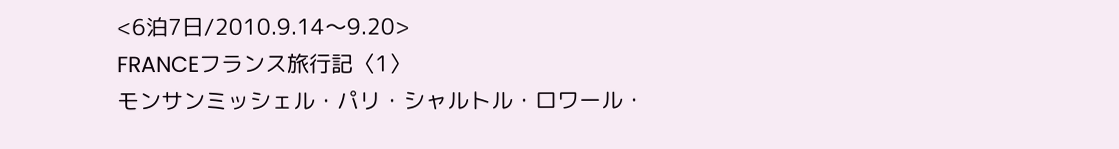<6泊7日/2010.9.14〜9.20>
FRANCEフランス旅行記〈1〉
モンサンミッシェル・パリ・シャルトル・ロワール・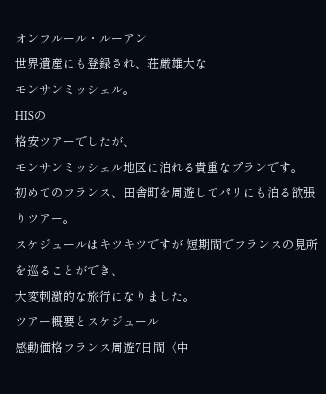オンフルール・ルーアン
世界遺産にも登録され、荘厳雄大な
モンサンミッシェル。
HISの
格安ツアーでしたが、
モンサンミッシェル地区に泊れる貴重なプランです。
初めてのフランス、田舎町を周遊してパリにも泊る欲張りツアー。
スケジュールはキツキツですが 短期間でフランスの見所を巡ることができ、
大変刺激的な旅行になりました。
ツアー概要とスケジュール
感動価格フランス周遊7日間〈中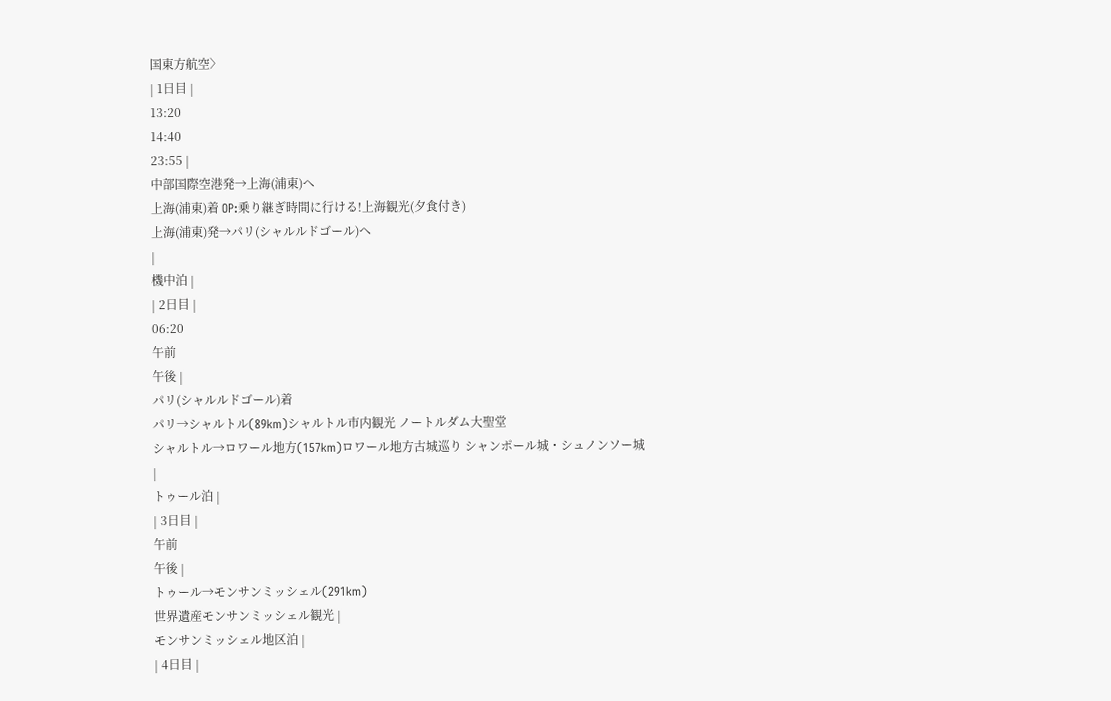国東方航空〉
| 1日目 |
13:20
14:40
23:55 |
中部国際空港発→上海(浦東)へ
上海(浦東)着 OP:乗り継ぎ時間に行ける!上海観光(夕食付き)
上海(浦東)発→パリ(シャルルドゴール)へ
|
機中泊 |
| 2日目 |
06:20
午前
午後 |
パリ(シャルルドゴール)着
パリ→シャルトル(89km)シャルトル市内観光 ノートルダム大聖堂
シャルトル→ロワール地方(157km)ロワール地方古城巡り シャンポール城・シュノンソー城
|
トゥール泊 |
| 3日目 |
午前
午後 |
トゥール→モンサンミッシェル(291km)
世界遺産モンサンミッシェル観光 |
モンサンミッシェル地区泊 |
| 4日目 |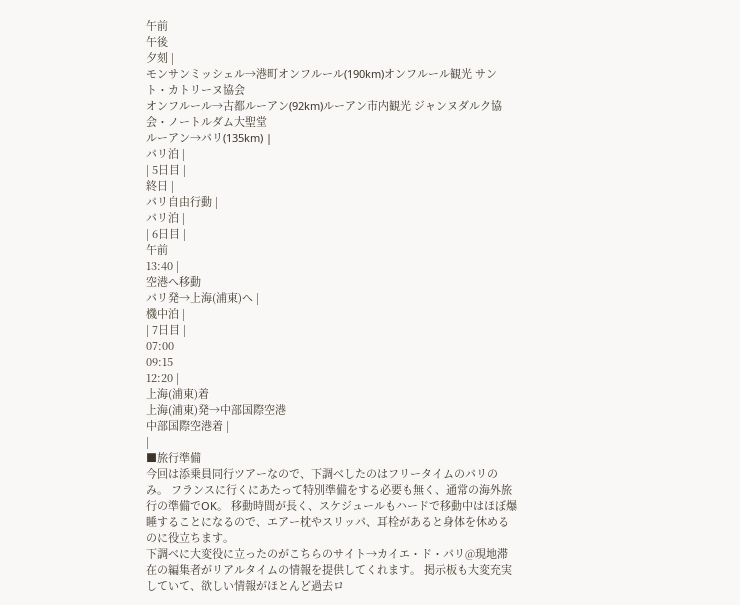午前
午後
夕刻 |
モンサンミッシェル→港町オンフルール(190km)オンフルール観光 サント・カトリーヌ協会
オンフルール→古都ルーアン(92km)ルーアン市内観光 ジャンヌダルク協会・ノートルダム大聖堂
ルーアン→パリ(135km) |
パリ泊 |
| 5日目 |
終日 |
パリ自由行動 |
パリ泊 |
| 6日目 |
午前
13:40 |
空港へ移動
パリ発→上海(浦東)へ |
機中泊 |
| 7日目 |
07:00
09:15
12:20 |
上海(浦東)着
上海(浦東)発→中部国際空港
中部国際空港着 |
|
■旅行準備
今回は添乗員同行ツアーなので、下調べしたのはフリータイムのパリのみ。 フランスに行くにあたって特別準備をする必要も無く、通常の海外旅行の準備でOK。 移動時間が長く、スケジュールもハードで移動中はほぼ爆睡することになるので、エアー枕やスリッパ、耳栓があると身体を休めるのに役立ちます。
下調べに大変役に立ったのがこちらのサイト→カイエ・ド・パリ@現地滞在の編集者がリアルタイムの情報を提供してくれます。 掲示板も大変充実していて、欲しい情報がほとんど過去ロ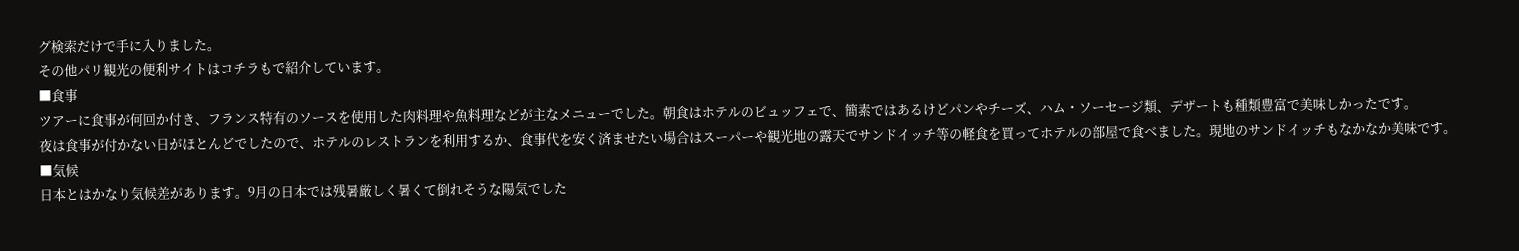グ検索だけで手に入りました。
その他パリ観光の便利サイトはコチラもで紹介しています。
■食事
ツアーに食事が何回か付き、フランス特有のソースを使用した肉料理や魚料理などが主なメニューでした。朝食はホテルのビュッフェで、簡素ではあるけどパンやチーズ、ハム・ソーセージ類、デザートも種類豊富で美味しかったです。
夜は食事が付かない日がほとんどでしたので、ホテルのレストランを利用するか、食事代を安く済ませたい場合はスーパーや観光地の露天でサンドイッチ等の軽食を買ってホテルの部屋で食べました。現地のサンドイッチもなかなか美味です。
■気候
日本とはかなり気候差があります。9月の日本では残暑厳しく暑くて倒れそうな陽気でした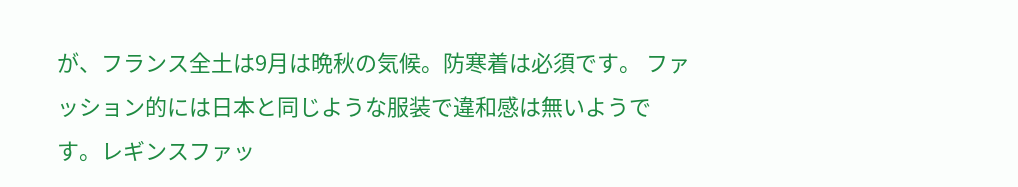が、フランス全土は9月は晩秋の気候。防寒着は必須です。 ファッション的には日本と同じような服装で違和感は無いようです。レギンスファッ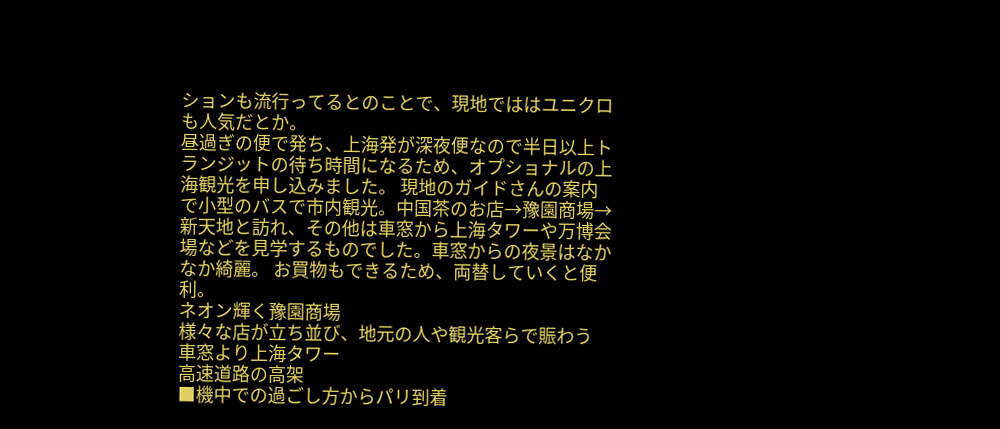ションも流行ってるとのことで、現地でははユニクロも人気だとか。
昼過ぎの便で発ち、上海発が深夜便なので半日以上トランジットの待ち時間になるため、オプショナルの上海観光を申し込みました。 現地のガイドさんの案内で小型のバスで市内観光。中国茶のお店→豫園商場→新天地と訪れ、その他は車窓から上海タワーや万博会場などを見学するものでした。車窓からの夜景はなかなか綺麗。 お買物もできるため、両替していくと便利。
ネオン輝く豫園商場
様々な店が立ち並び、地元の人や観光客らで賑わう
車窓より上海タワー
高速道路の高架
■機中での過ごし方からパリ到着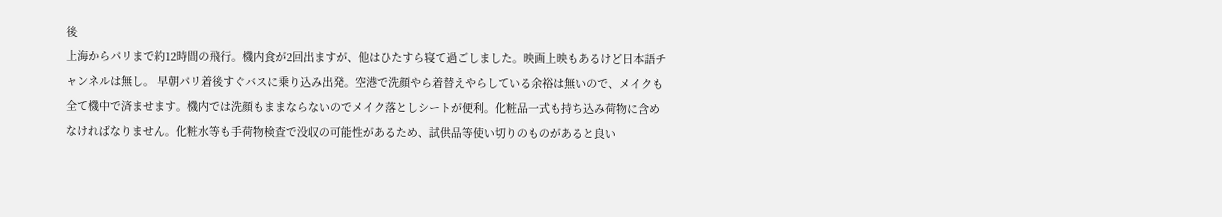後
上海からパリまで約12時間の飛行。機内食が2回出ますが、他はひたすら寝て過ごしました。映画上映もあるけど日本語チャンネルは無し。 早朝パリ着後すぐバスに乗り込み出発。空港で洗顔やら着替えやらしている余裕は無いので、メイクも全て機中で済ませます。機内では洗顔もままならないのでメイク落としシートが便利。化粧品一式も持ち込み荷物に含めなければなりません。化粧水等も手荷物検査で没収の可能性があるため、試供品等使い切りのものがあると良い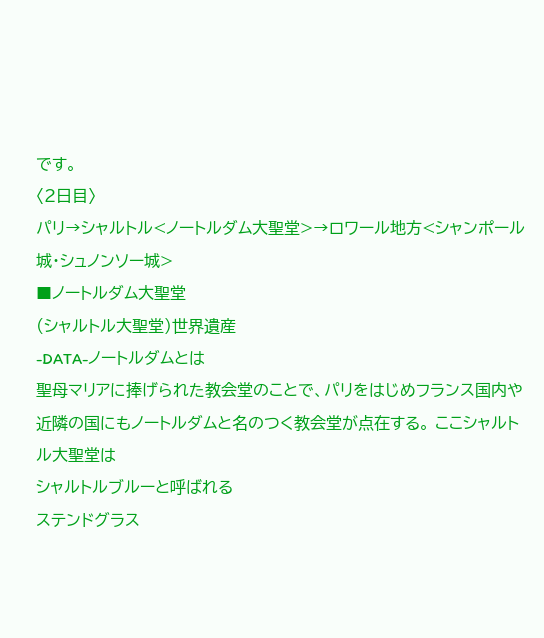です。
〈2日目〉
パリ→シャルトル<ノートルダム大聖堂>→ロワール地方<シャンポール城・シュノンソー城>
■ノートルダム大聖堂
(シャルトル大聖堂)世界遺産
-DATA-ノートルダムとは
聖母マリアに捧げられた教会堂のことで、パリをはじめフランス国内や近隣の国にもノートルダムと名のつく教会堂が点在する。 ここシャルトル大聖堂は
シャルトルブルーと呼ばれる
ステンドグラス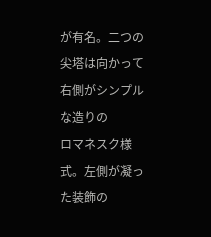が有名。二つの尖塔は向かって右側がシンプルな造りの
ロマネスク様式。左側が凝った装飾の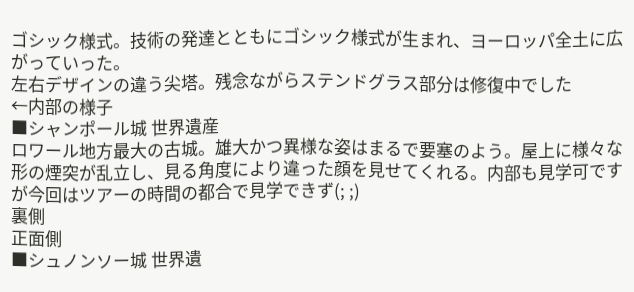ゴシック様式。技術の発達とともにゴシック様式が生まれ、ヨーロッパ全土に広がっていった。
左右デザインの違う尖塔。残念ながらステンドグラス部分は修復中でした
←内部の様子
■シャンポール城 世界遺産
ロワール地方最大の古城。雄大かつ異様な姿はまるで要塞のよう。屋上に様々な形の煙突が乱立し、見る角度により違った顔を見せてくれる。内部も見学可ですが今回はツアーの時間の都合で見学できず(; ;)
裏側
正面側
■シュノンソー城 世界遺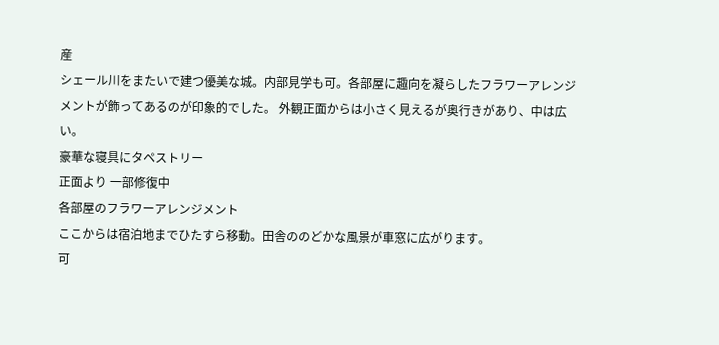産
シェール川をまたいで建つ優美な城。内部見学も可。各部屋に趣向を凝らしたフラワーアレンジメントが飾ってあるのが印象的でした。 外観正面からは小さく見えるが奥行きがあり、中は広い。
豪華な寝具にタペストリー
正面より 一部修復中
各部屋のフラワーアレンジメント
ここからは宿泊地までひたすら移動。田舎ののどかな風景が車窓に広がります。
可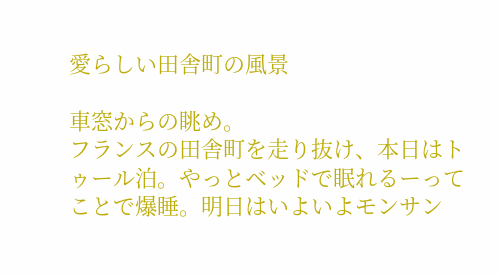愛らしい田舎町の風景

車窓からの眺め。
フランスの田舎町を走り抜け、本日はトゥール泊。やっとベッドで眠れるーってことで爆睡。明日はいよいよモンサン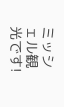ミッシェル観光です!